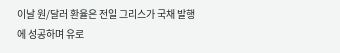이날 원/달러 환율은 전일 그리스가 국채 발행에 성공하며 유로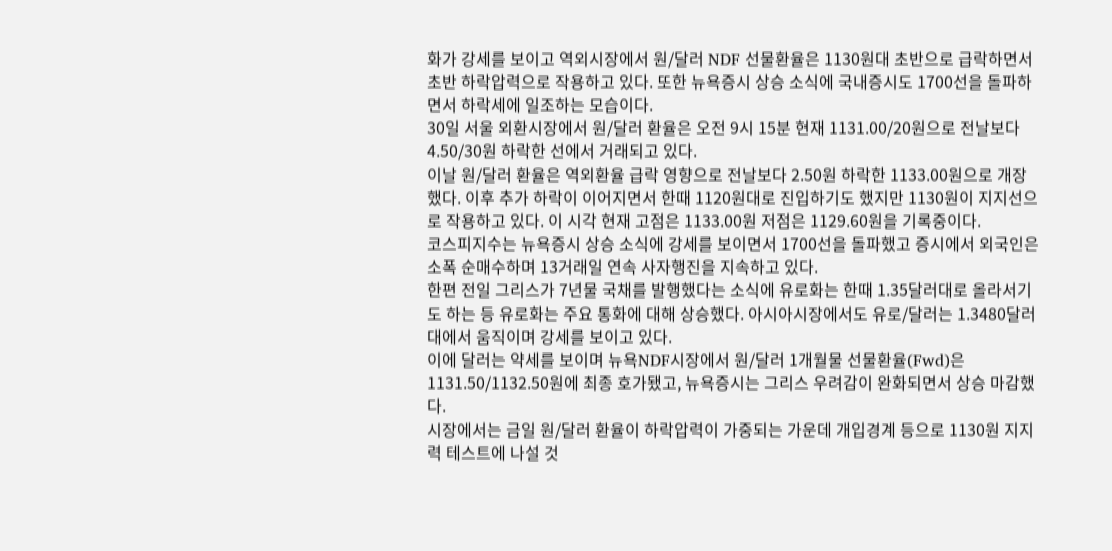화가 강세를 보이고 역외시장에서 원/달러 NDF 선물환율은 1130원대 초반으로 급락하면서 초반 하락압력으로 작용하고 있다. 또한 뉴욕증시 상승 소식에 국내증시도 1700선을 돌파하면서 하락세에 일조하는 모습이다.
30일 서울 외환시장에서 원/달러 환율은 오전 9시 15분 현재 1131.00/20원으로 전날보다 4.50/30원 하락한 선에서 거래되고 있다.
이날 원/달러 환율은 역외환율 급락 영향으로 전날보다 2.50원 하락한 1133.00원으로 개장했다. 이후 추가 하락이 이어지면서 한때 1120원대로 진입하기도 했지만 1130원이 지지선으로 작용하고 있다. 이 시각 현재 고점은 1133.00원 저점은 1129.60원을 기록중이다.
코스피지수는 뉴욕증시 상승 소식에 강세를 보이면서 1700선을 돌파했고 증시에서 외국인은 소폭 순매수하며 13거래일 연속 사자행진을 지속하고 있다.
한편 전일 그리스가 7년물 국채를 발행했다는 소식에 유로화는 한때 1.35달러대로 올라서기도 하는 등 유로화는 주요 통화에 대해 상승했다. 아시아시장에서도 유로/달러는 1.3480달러대에서 움직이며 강세를 보이고 있다.
이에 달러는 약세를 보이며 뉴욕NDF시장에서 원/달러 1개월물 선물환율(Fwd)은 1131.50/1132.50원에 최종 호가됐고, 뉴욕증시는 그리스 우려감이 완화되면서 상승 마감했다.
시장에서는 금일 원/달러 환율이 하락압력이 가중되는 가운데 개입경계 등으로 1130원 지지력 테스트에 나설 것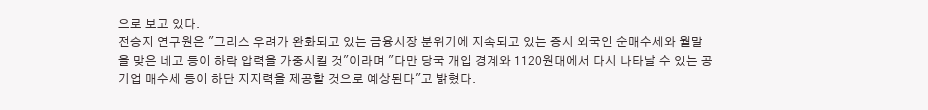으로 보고 있다.
전승지 연구원은 "그리스 우려가 완화되고 있는 금융시장 분위기에 지속되고 있는 증시 외국인 순매수세와 월말을 맞은 네고 등이 하락 압력을 가중시킬 것"이라며 "다만 당국 개입 경계와 1120원대에서 다시 나타날 수 있는 공기업 매수세 등이 하단 지지력을 제공할 것으로 예상된다"고 밝혔다.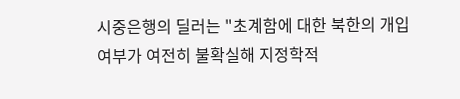시중은행의 딜러는 "초계함에 대한 북한의 개입여부가 여전히 불확실해 지정학적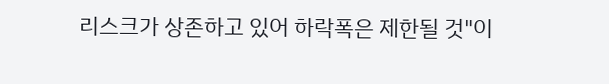리스크가 상존하고 있어 하락폭은 제한될 것"이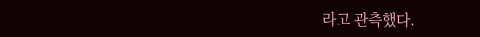라고 관측했다.